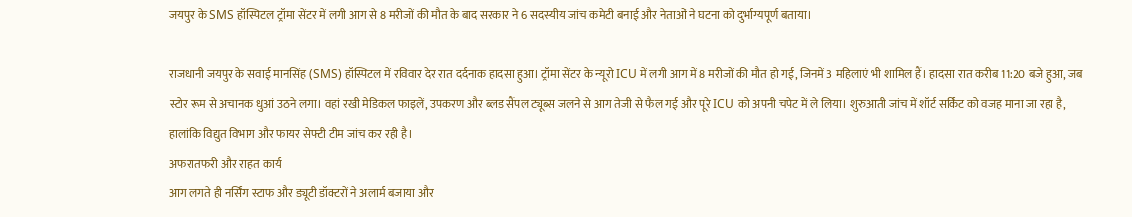जयपुर के SMS हॉस्पिटल ट्रॉमा सेंटर में लगी आग से 8 मरीजों की मौत के बाद सरकार ने 6 सदस्यीय जांच कमेटी बनाई और नेताओं ने घटना को दुर्भाग्यपूर्ण बताया।

राजधानी जयपुर के सवाई मानसिंह (SMS) हॉस्पिटल में रविवार देर रात दर्दनाक हादसा हुआ। ट्रॉमा सेंटर के न्यूरो ICU में लगी आग में 8 मरीजों की मौत हो गई, जिनमें 3 महिलाएं भी शामिल हैं। हादसा रात करीब 11:20 बजे हुआ, जब स्टोर रूम से अचानक धुआं उठने लगा। वहां रखी मेडिकल फाइलें, उपकरण और ब्लड सैंपल ट्यूब्स जलने से आग तेजी से फैल गई और पूरे ICU को अपनी चपेट में ले लिया। शुरुआती जांच में शॉर्ट सर्किट को वजह माना जा रहा है, हालांकि विद्युत विभाग और फायर सेफ्टी टीम जांच कर रही है।
अफरातफरी और राहत कार्य
आग लगते ही नर्सिंग स्टाफ और ड्यूटी डॉक्टरों ने अलार्म बजाया और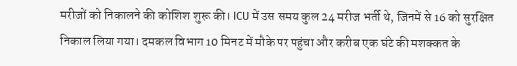मरीजों को निकालने की कोशिश शुरू की। ICU में उस समय कुल 24 मरीज भर्ती थे, जिनमें से 16 को सुरक्षित निकाल लिया गया। दमकल विभाग 10 मिनट में मौके पर पहुंचा और करीब एक घंटे की मशक्कत के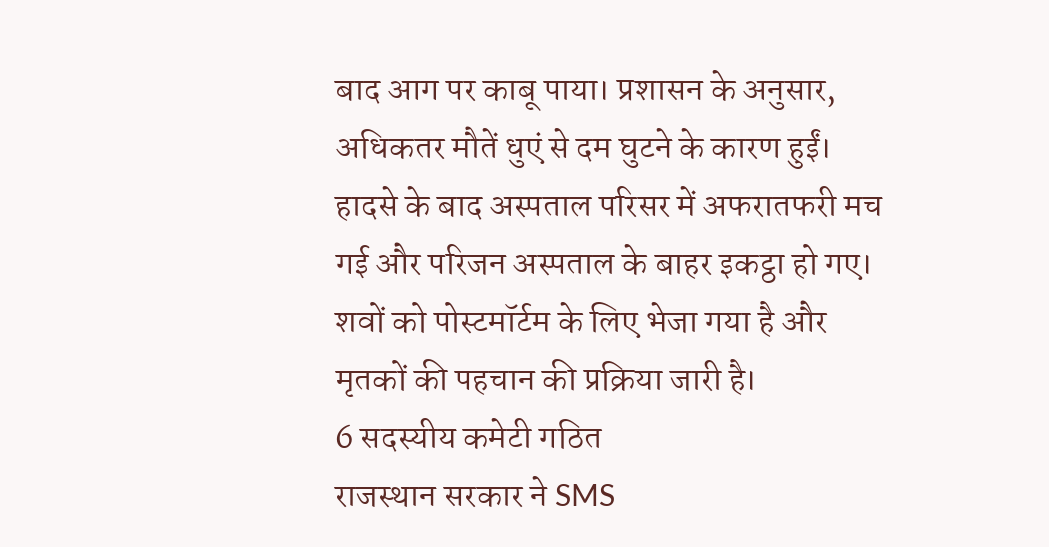बाद आग पर काबू पाया। प्रशासन के अनुसार, अधिकतर मौतें धुएं से दम घुटने के कारण हुईं। हादसे के बाद अस्पताल परिसर में अफरातफरी मच गई और परिजन अस्पताल के बाहर इकट्ठा हो गए। शवों को पोस्टमॉर्टम के लिए भेजा गया है और मृतकों की पहचान की प्रक्रिया जारी है।
6 सदस्यीय कमेटी गठित
राजस्थान सरकार ने SMS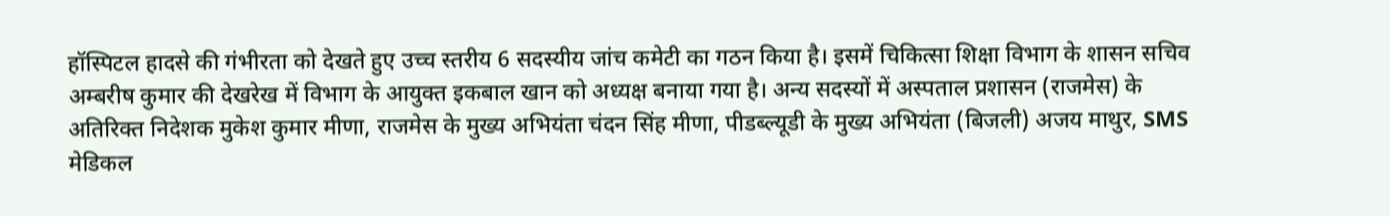हॉस्पिटल हादसे की गंभीरता को देखते हुए उच्च स्तरीय 6 सदस्यीय जांच कमेटी का गठन किया है। इसमें चिकित्सा शिक्षा विभाग के शासन सचिव अम्बरीष कुमार की देखरेख में विभाग के आयुक्त इकबाल खान को अध्यक्ष बनाया गया है। अन्य सदस्यों में अस्पताल प्रशासन (राजमेस) के अतिरिक्त निदेशक मुकेश कुमार मीणा, राजमेस के मुख्य अभियंता चंदन सिंह मीणा, पीडब्ल्यूडी के मुख्य अभियंता (बिजली) अजय माथुर, SMS मेडिकल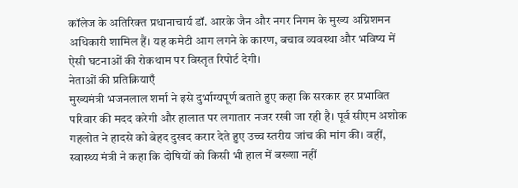कॉलेज के अतिरिक्त प्रधानाचार्य डॉ. आरके जैन और नगर निगम के मुख्य अग्निशमन अधिकारी शामिल हैं। यह कमेटी आग लगने के कारण, बचाव व्यवस्था और भविष्य में ऐसी घटनाओं की रोकथाम पर विस्तृत रिपोर्ट देगी।
नेताओं की प्रतिक्रियाएँ
मुख्यमंत्री भजनलाल शर्मा ने इसे दुर्भाग्यपूर्ण बताते हुए कहा कि सरकार हर प्रभावित परिवार की मदद करेगी और हालात पर लगातार नजर रखी जा रही है। पूर्व सीएम अशोक गहलोत ने हादसे को बेहद दुखद करार देते हुए उच्च स्तरीय जांच की मांग की। वहीं, स्वास्थ्य मंत्री ने कहा कि दोषियों को किसी भी हाल में बख्शा नहीं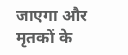जाएगा और मृतकों के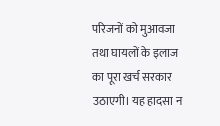परिजनों को मुआवजा तथा घायलों के इलाज का पूरा खर्च सरकार उठाएगी। यह हादसा न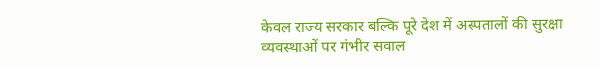केवल राज्य सरकार बल्कि पूरे देश में अस्पतालों की सुरक्षा व्यवस्थाओं पर गंभीर सवाल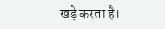खड़े करता है।